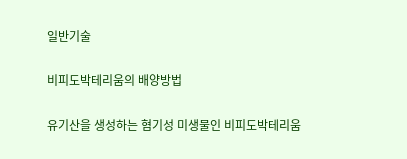일반기술

비피도박테리움의 배양방법

유기산을 생성하는 혐기성 미생물인 비피도박테리움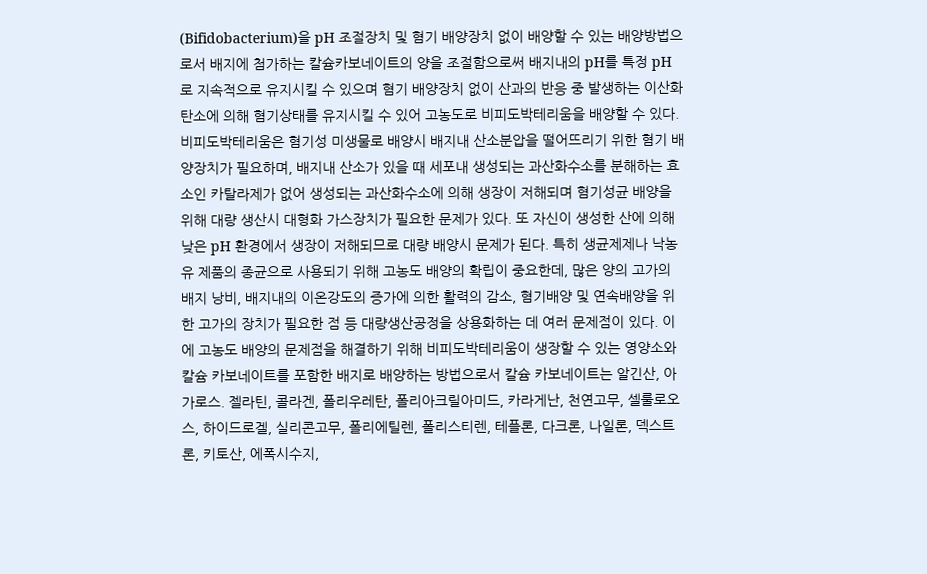(Bifidobacterium)을 pH 조절장치 및 혐기 배양장치 없이 배양할 수 있는 배양방법으로서 배지에 첨가하는 칼슘카보네이트의 양을 조절함으로써 배지내의 pH를 특정 pH로 지속적으로 유지시킬 수 있으며 혐기 배양장치 없이 산과의 반응 중 발생하는 이산화탄소에 의해 혐기상태를 유지시킬 수 있어 고농도로 비피도박테리움을 배양할 수 있다. 비피도박테리움은 혐기성 미생물로 배양시 배지내 산소분압을 떨어뜨리기 위한 혐기 배양장치가 필요하며, 배지내 산소가 있을 때 세포내 생성되는 과산화수소를 분해하는 효소인 카탈라제가 없어 생성되는 과산화수소에 의해 생장이 저해되며 혐기성균 배양을 위해 대량 생산시 대형화 가스장치가 필요한 문제가 있다. 또 자신이 생성한 산에 의해 낮은 pH 환경에서 생장이 저해되므로 대량 배양시 문제가 된다. 특히 생균제제나 낙농유 제품의 종균으로 사용되기 위해 고농도 배양의 확립이 중요한데, 많은 양의 고가의 배지 낭비, 배지내의 이온강도의 증가에 의한 활력의 감소, 혐기배양 및 연속배양을 위한 고가의 장치가 필요한 점 등 대량생산공정을 상용화하는 데 여러 문제점이 있다. 이에 고농도 배양의 문제점을 해결하기 위해 비피도박테리움이 생장할 수 있는 영양소와 칼슘 카보네이트를 포함한 배지로 배양하는 방법으로서 칼슘 카보네이트는 알긴산, 아가로스. 젤라틴, 콜라겐, 폴리우레탄, 폴리아크릴아미드, 카라게난, 천연고무, 셀룰로오스, 하이드로겔, 실리콘고무, 폴리에틸렌, 폴리스티렌, 테플론, 다크론, 나일론, 덱스트론, 키토산, 에폭시수지,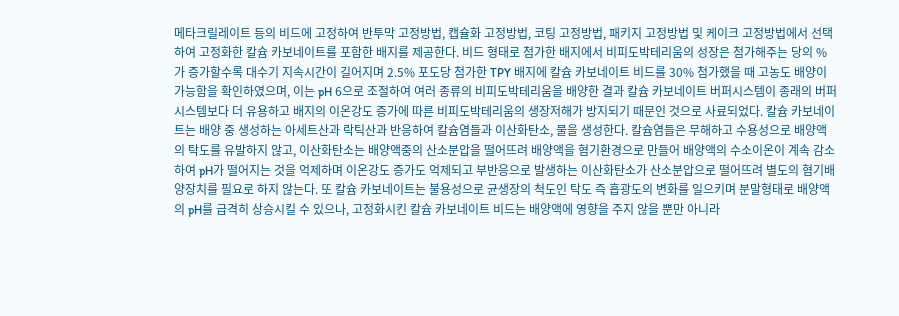메타크릴레이트 등의 비드에 고정하여 반투막 고정방법, 캡슐화 고정방법, 코팅 고정방법, 패키지 고정방법 및 케이크 고정방법에서 선택하여 고정화한 칼슘 카보네이트를 포함한 배지를 제공한다. 비드 형태로 첨가한 배지에서 비피도박테리움의 성장은 첨가해주는 당의 %가 증가할수록 대수기 지속시간이 길어지며 2.5% 포도당 첨가한 TPY 배지에 칼슘 카보네이트 비드를 30% 첨가했을 때 고농도 배양이 가능함을 확인하였으며, 이는 pH 6으로 조절하여 여러 종류의 비피도박테리움을 배양한 결과 칼슘 카보네이트 버퍼시스템이 종래의 버퍼시스템보다 더 유용하고 배지의 이온강도 증가에 따른 비피도박테리움의 생장저해가 방지되기 때문인 것으로 사료되었다. 칼슘 카보네이트는 배양 중 생성하는 아세트산과 락틱산과 반응하여 칼슘염들과 이산화탄소, 물을 생성한다. 칼슘염들은 무해하고 수용성으로 배양액의 탁도를 유발하지 않고, 이산화탄소는 배양액중의 산소분압을 떨어뜨려 배양액을 혐기환경으로 만들어 배양액의 수소이온이 계속 감소하여 pH가 떨어지는 것을 억제하며 이온강도 증가도 억제되고 부반응으로 발생하는 이산화탄소가 산소분압으로 떨어뜨려 별도의 혐기배양장치를 필요로 하지 않는다. 또 칼슘 카보네이트는 불용성으로 균생장의 척도인 탁도 즉 흡광도의 변화를 일으키며 분말형태로 배양액의 pH를 급격히 상승시킬 수 있으나, 고정화시킨 칼슘 카보네이트 비드는 배양액에 영향을 주지 않을 뿐만 아니라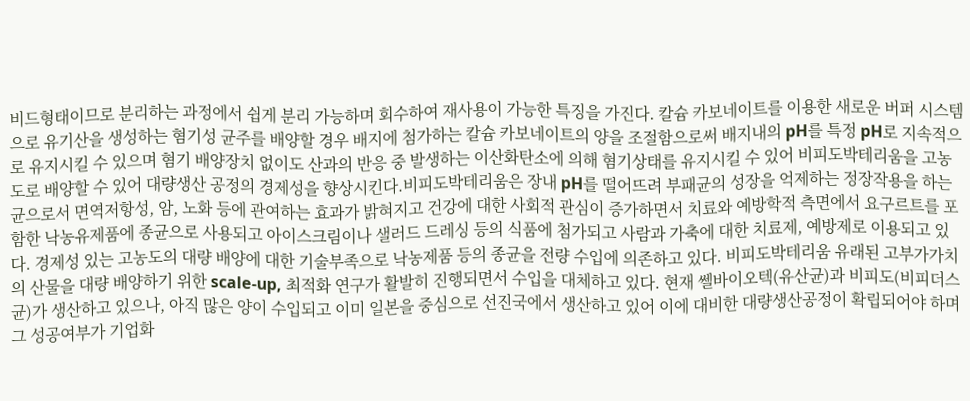비드형태이므로 분리하는 과정에서 쉽게 분리 가능하며 회수하여 재사용이 가능한 특징을 가진다. 칼슘 카보네이트를 이용한 새로운 버퍼 시스템으로 유기산을 생성하는 혐기성 균주를 배양할 경우 배지에 첨가하는 칼슘 카보네이트의 양을 조절함으로써 배지내의 pH를 특정 pH로 지속적으로 유지시킬 수 있으며 혐기 배양장치 없이도 산과의 반응 중 발생하는 이산화탄소에 의해 혐기상태를 유지시킬 수 있어 비피도박테리움을 고농도로 배양할 수 있어 대량생산 공정의 경제성을 향상시킨다.비피도박테리움은 장내 pH를 떨어뜨려 부패균의 성장을 억제하는 정장작용을 하는 균으로서 면역저항성, 암, 노화 등에 관여하는 효과가 밝혀지고 건강에 대한 사회적 관심이 증가하면서 치료와 예방학적 측면에서 요구르트를 포함한 낙농유제품에 종균으로 사용되고 아이스크림이나 샐러드 드레싱 등의 식품에 첨가되고 사람과 가축에 대한 치료제, 예방제로 이용되고 있다. 경제성 있는 고농도의 대량 배양에 대한 기술부족으로 낙농제품 등의 종균을 전량 수입에 의존하고 있다. 비피도박테리움 유래된 고부가가치의 산물을 대량 배양하기 위한 scale-up, 최적화 연구가 활발히 진행되면서 수입을 대체하고 있다. 현재 쎌바이오텍(유산균)과 비피도(비피더스균)가 생산하고 있으나, 아직 많은 양이 수입되고 이미 일본을 중심으로 선진국에서 생산하고 있어 이에 대비한 대량생산공정이 확립되어야 하며 그 성공여부가 기업화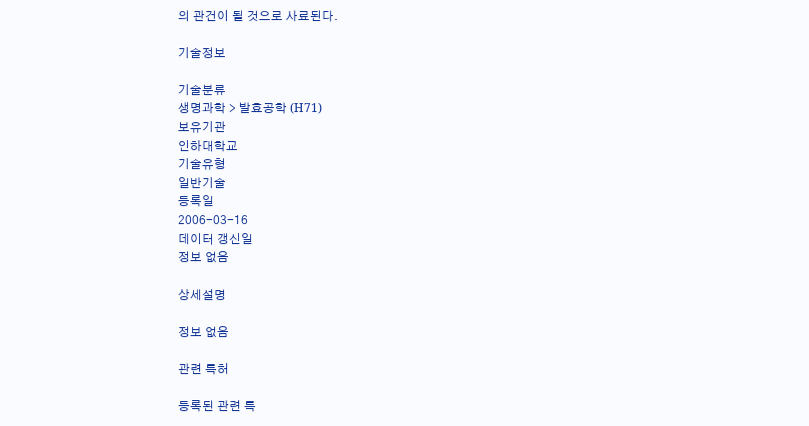의 관건이 될 것으로 사료된다.

기술정보

기술분류
생명과학 > 발효공학 (H71)
보유기관
인하대학교
기술유형
일반기술
등록일
2006-03-16
데이터 갱신일
정보 없음

상세설명

정보 없음

관련 특허

등록된 관련 특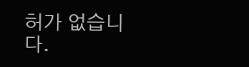허가 없습니다.